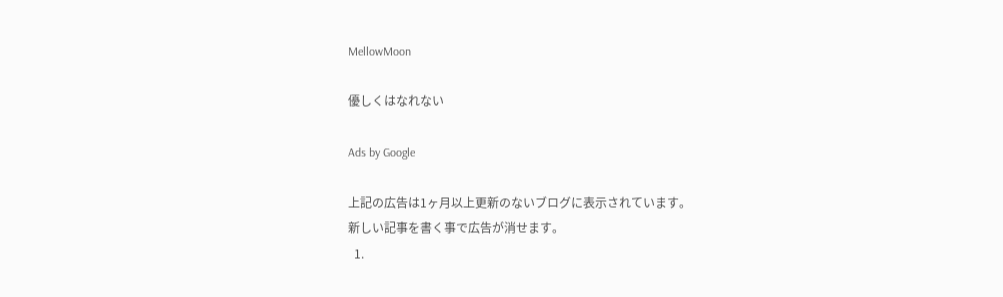MellowMoon

優しくはなれない

Ads by Google

上記の広告は1ヶ月以上更新のないブログに表示されています。
新しい記事を書く事で広告が消せます。
  1.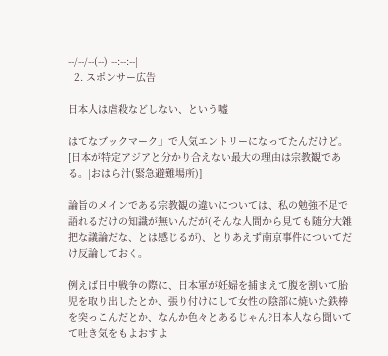--/--/--(--) --:--:--|
  2. スポンサー広告

日本人は虐殺などしない、という嘘

はてなブックマーク」で人気エントリーになってたんだけど。
[日本が特定アジアと分かり合えない最大の理由は宗教観である。|おはら汁(緊急避難場所)]

論旨のメインである宗教観の違いについては、私の勉強不足で語れるだけの知識が無いんだが(そんな人間から見ても随分大雑把な議論だな、とは感じるが)、とりあえず南京事件についてだけ反論しておく。

例えば日中戦争の際に、日本軍が妊婦を捕まえて腹を割いて胎児を取り出したとか、張り付けにして女性の陰部に焼いた鉄棒を突っこんだとか、なんか色々とあるじゃん?日本人なら聞いてて吐き気をもよおすよ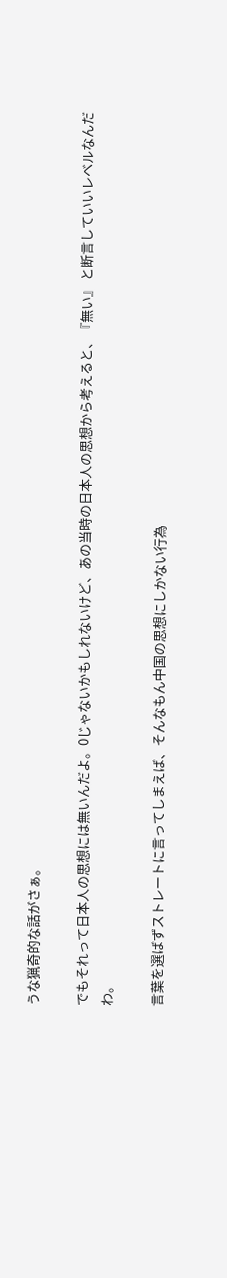うな猟奇的な話がさぁ。

でもそれって日本人の思想には無いんだよ。0じゃないかもしれないけど、あの当時の日本人の思想から考えると、『無い』 と断言していいレベルなんだわ。

言葉を選ばずストレートに言ってしまえば、そんなもん中国の思想にしかない行為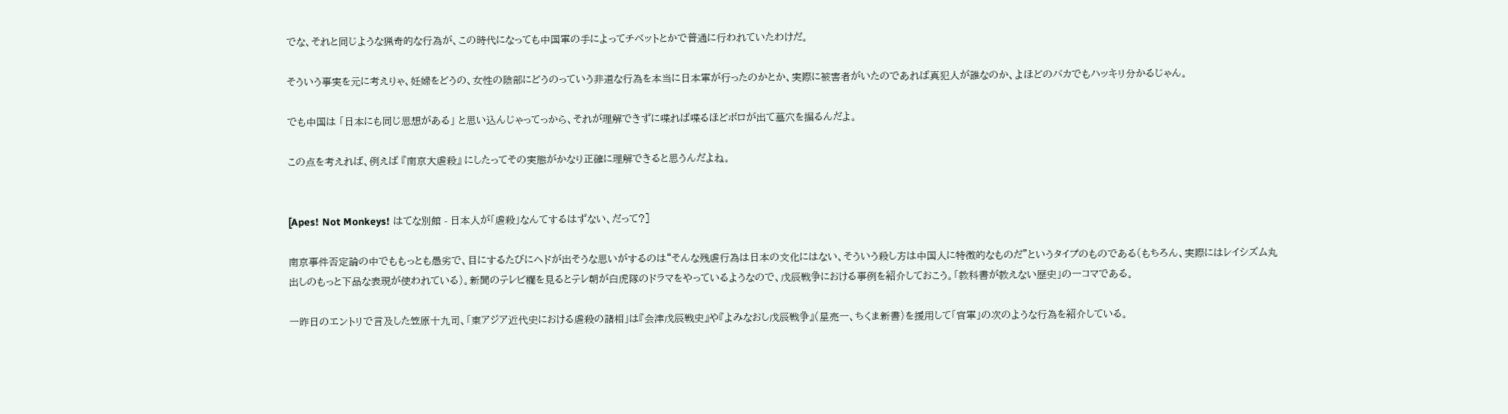でな、それと同じような猟奇的な行為が、この時代になっても中国軍の手によってチベットとかで普通に行われていたわけだ。

そういう事実を元に考えりゃ、妊婦をどうの、女性の陰部にどうのっていう非道な行為を本当に日本軍が行ったのかとか、実際に被害者がいたのであれば真犯人が誰なのか、よほどのバカでもハッキリ分かるじゃん。

でも中国は 「日本にも同じ思想がある」 と思い込んじゃってっから、それが理解できずに喋れば喋るほどボロが出て墓穴を掘るんだよ。

この点を考えれば、例えば 『南京大虐殺』 にしたってその実態がかなり正確に理解できると思うんだよね。


[Apes! Not Monkeys! はてな別館 - 日本人が「虐殺」なんてするはずない、だって?]

南京事件否定論の中でももっとも愚劣で、目にするたびにヘドが出そうな思いがするのは“そんな残虐行為は日本の文化にはない、そういう殺し方は中国人に特徴的なものだ”というタイプのものである(もちろん、実際にはレイシズム丸出しのもっと下品な表現が使われている)。新聞のテレビ欄を見るとテレ朝が白虎隊のドラマをやっているようなので、戊辰戦争における事例を紹介しておこう。「教科書が教えない歴史」の一コマである。

一昨日のエントリで言及した笠原十九司、「東アジア近代史における虐殺の諸相」は『会津戊辰戦史』や『よみなおし戊辰戦争』(星亮一、ちくま新書)を援用して「官軍」の次のような行為を紹介している。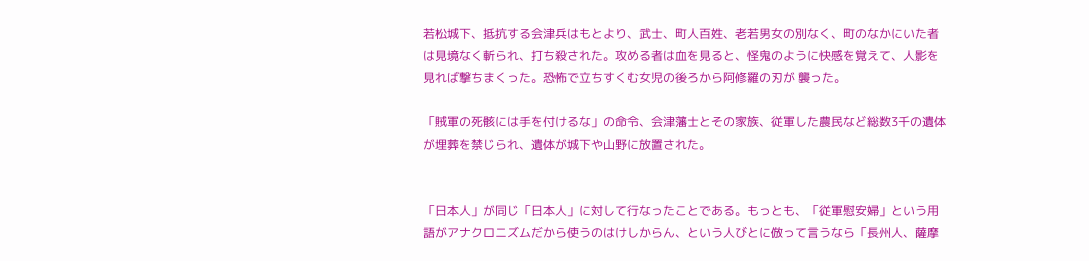若松城下、抵抗する会津兵はもとより、武士、町人百姓、老若男女の別なく、町のなかにいた者は見境なく斬られ、打ち殺された。攻める者は血を見ると、怪鬼のように快感を覚えて、人影を見れば撃ちまくった。恐怖で立ちすくむ女児の後ろから阿修羅の刃が 襲った。

「賊軍の死骸には手を付けるな」の命令、会津藩士とその家族、従軍した農民など総数3千の遺体が埋葬を禁じられ、遺体が城下や山野に放置された。


「日本人」が同じ「日本人」に対して行なったことである。もっとも、「従軍慰安婦」という用語がアナクロニズムだから使うのはけしからん、という人びとに倣って言うなら「長州人、薩摩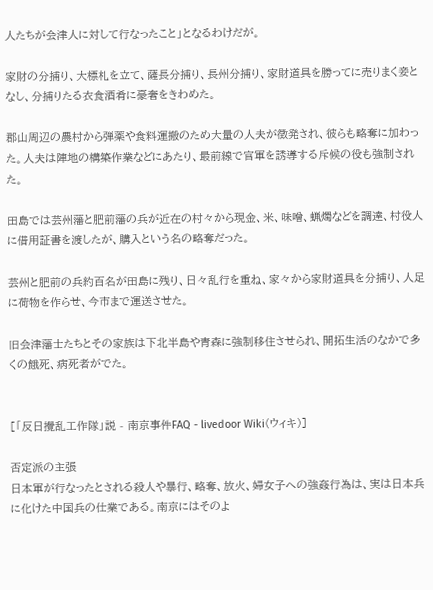人たちが会津人に対して行なったこと」となるわけだが。

家財の分捕り、大標札を立て、薩長分捕り、長州分捕り、家財道具を勝ってに売りまく妾となし、分捕りたる衣食酒肴に豪奢をきわめた。

郡山周辺の農村から弾薬や食料運搬のため大量の人夫が徴発され、彼らも略奪に加わった。人夫は陣地の構築作業などにあたり、最前線で官軍を誘導する斥候の役も強制された。

田島では芸州藩と肥前藩の兵が近在の村々から現金、米、味噌、蝋燭などを調達、村役人に借用証書を渡したが、購入という名の略奪だった。

芸州と肥前の兵約百名が田島に残り、日々乱行を重ね、家々から家財道具を分捕り、人足に荷物を作らせ、今市まで運送させた。

旧会津藩士たちとその家族は下北半島や青森に強制移住させられ、開拓生活のなかで多くの餓死、病死者がでた。


[「反日攪乱工作隊」説 - 南京事件FAQ - livedoor Wiki(ウィキ)]

否定派の主張
日本軍が行なったとされる殺人や暴行、略奪、放火、婦女子への強姦行為は、実は日本兵に化けた中国兵の仕業である。南京にはそのよ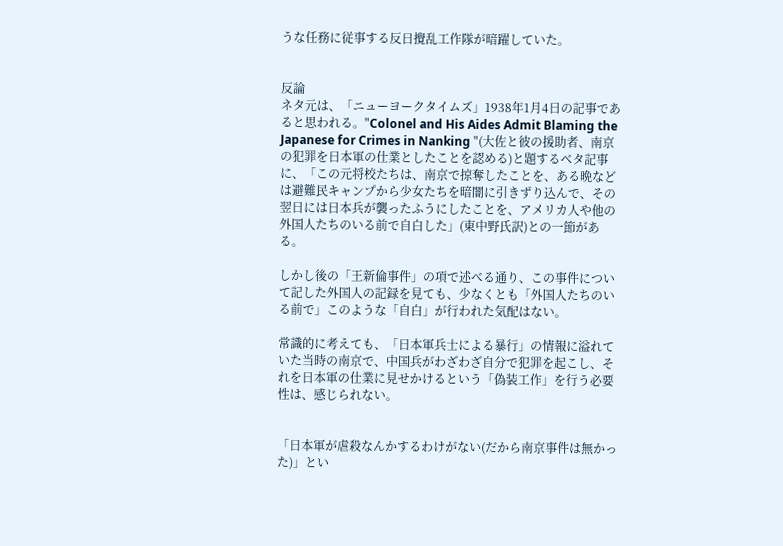うな任務に従事する反日攪乱工作隊が暗躍していた。


反論
ネタ元は、「ニューヨークタイムズ」1938年1月4日の記事であると思われる。"Colonel and His Aides Admit Blaming the Japanese for Crimes in Nanking "(大佐と彼の援助者、南京の犯罪を日本軍の仕業としたことを認める)と題するベタ記事に、「この元将校たちは、南京で掠奪したことを、ある晩などは避難民キャンプから少女たちを暗闇に引きずり込んで、その翌日には日本兵が襲ったふうにしたことを、アメリカ人や他の外国人たちのいる前で自白した」(東中野氏訳)との一節がある。

しかし後の「王新倫事件」の項で述べる通り、この事件について記した外国人の記録を見ても、少なくとも「外国人たちのいる前で」このような「自白」が行われた気配はない。

常識的に考えても、「日本軍兵士による暴行」の情報に溢れていた当時の南京で、中国兵がわざわざ自分で犯罪を起こし、それを日本軍の仕業に見せかけるという「偽装工作」を行う必要性は、感じられない。


「日本軍が虐殺なんかするわけがない(だから南京事件は無かった)」とい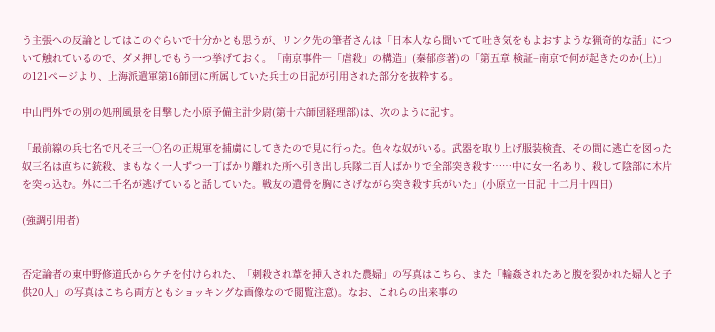う主張への反論としてはこのぐらいで十分かとも思うが、リンク先の筆者さんは「日本人なら聞いてて吐き気をもよおすような猟奇的な話」について触れているので、ダメ押しでもう一つ挙げておく。「南京事件―「虐殺」の構造」(秦郁彦著)の「第五章 検証−南京で何が起きたのか(上)」の121ページより、上海派遣軍第16師団に所属していた兵士の日記が引用された部分を抜粋する。

中山門外での別の処刑風景を目撃した小原予備主計少尉(第十六師団経理部)は、次のように記す。

「最前線の兵七名で凡そ三一○名の正規軍を捕虜にしてきたので見に行った。色々な奴がいる。武器を取り上げ服装検査、その間に逃亡を図った奴三名は直ちに銃殺、まもなく一人ずつ一丁ばかり離れた所へ引き出し兵隊二百人ばかりで全部突き殺す……中に女一名あり、殺して陰部に木片を突っ込む。外に二千名が逃げていると話していた。戦友の遺骨を胸にさげながら突き殺す兵がいた」(小原立一日記 十二月十四日)

(強調引用者)


否定論者の東中野修道氏からケチを付けられた、「刺殺され葦を挿入された農婦」の写真はこちら、また「輪姦されたあと腹を裂かれた婦人と子供20人」の写真はこちら両方ともショッキングな画像なので閲覧注意)。なお、これらの出来事の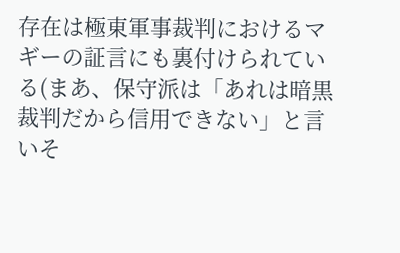存在は極東軍事裁判におけるマギーの証言にも裏付けられている(まあ、保守派は「あれは暗黒裁判だから信用できない」と言いそ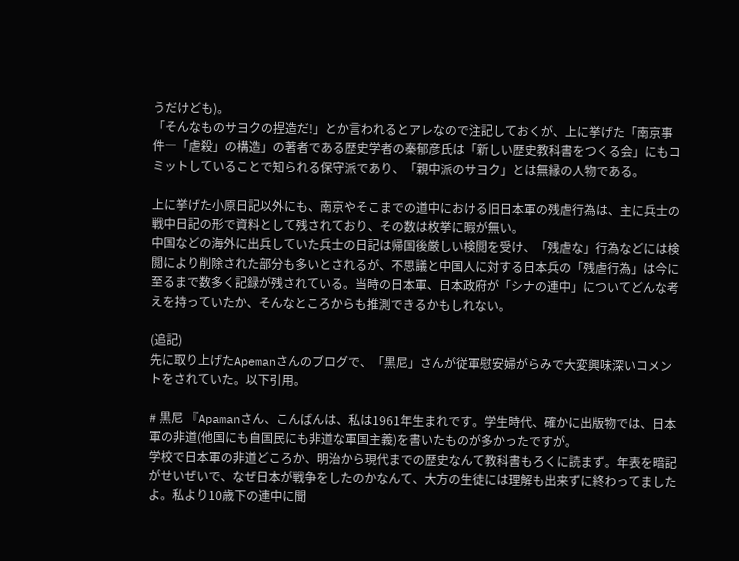うだけども)。
「そんなものサヨクの捏造だ!」とか言われるとアレなので注記しておくが、上に挙げた「南京事件―「虐殺」の構造」の著者である歴史学者の秦郁彦氏は「新しい歴史教科書をつくる会」にもコミットしていることで知られる保守派であり、「親中派のサヨク」とは無縁の人物である。

上に挙げた小原日記以外にも、南京やそこまでの道中における旧日本軍の残虐行為は、主に兵士の戦中日記の形で資料として残されており、その数は枚挙に暇が無い。
中国などの海外に出兵していた兵士の日記は帰国後厳しい検閲を受け、「残虐な」行為などには検閲により削除された部分も多いとされるが、不思議と中国人に対する日本兵の「残虐行為」は今に至るまで数多く記録が残されている。当時の日本軍、日本政府が「シナの連中」についてどんな考えを持っていたか、そんなところからも推測できるかもしれない。

(追記)
先に取り上げたApemanさんのブログで、「黒尼」さんが従軍慰安婦がらみで大変興味深いコメントをされていた。以下引用。

# 黒尼 『Apamanさん、こんばんは、私は1961年生まれです。学生時代、確かに出版物では、日本軍の非道(他国にも自国民にも非道な軍国主義)を書いたものが多かったですが。
学校で日本軍の非道どころか、明治から現代までの歴史なんて教科書もろくに読まず。年表を暗記がせいぜいで、なぜ日本が戦争をしたのかなんて、大方の生徒には理解も出来ずに終わってましたよ。私より10歳下の連中に聞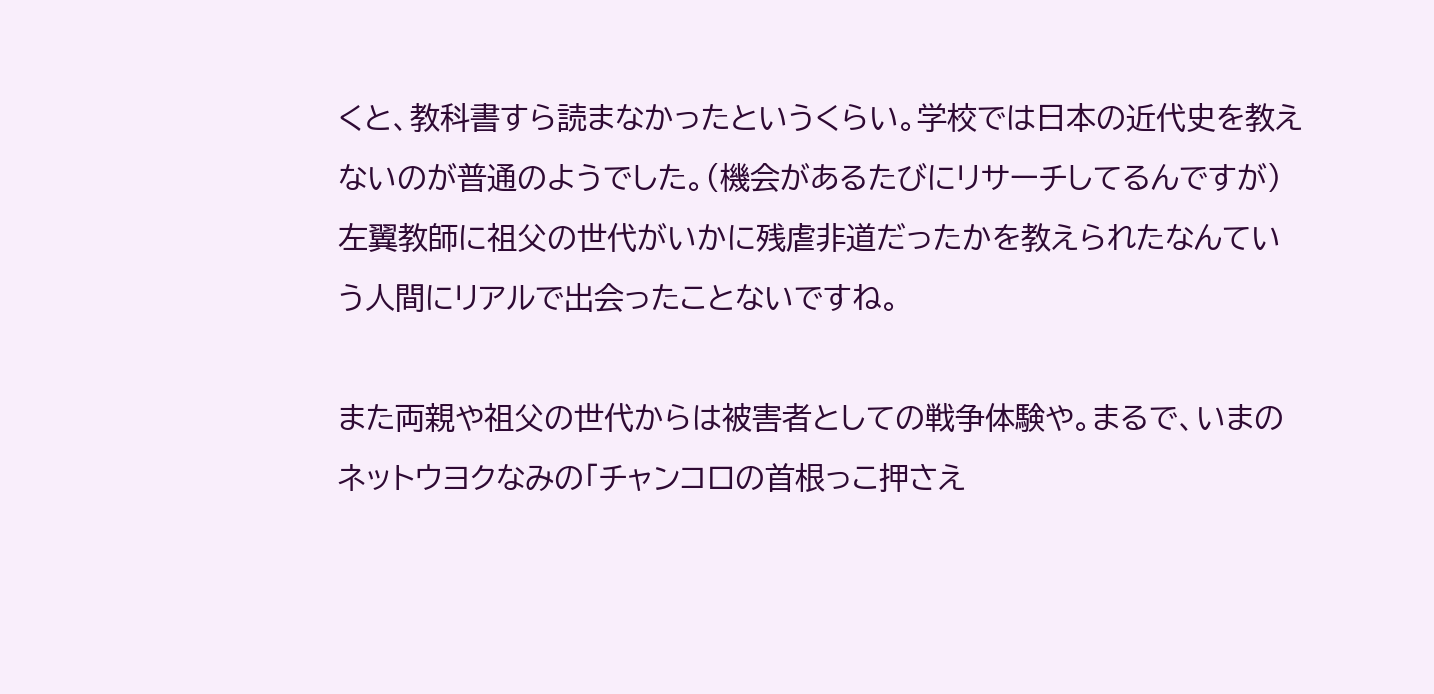くと、教科書すら読まなかったというくらい。学校では日本の近代史を教えないのが普通のようでした。(機会があるたびにリサーチしてるんですが)左翼教師に祖父の世代がいかに残虐非道だったかを教えられたなんていう人間にリアルで出会ったことないですね。

また両親や祖父の世代からは被害者としての戦争体験や。まるで、いまのネットウヨクなみの「チャンコロの首根っこ押さえ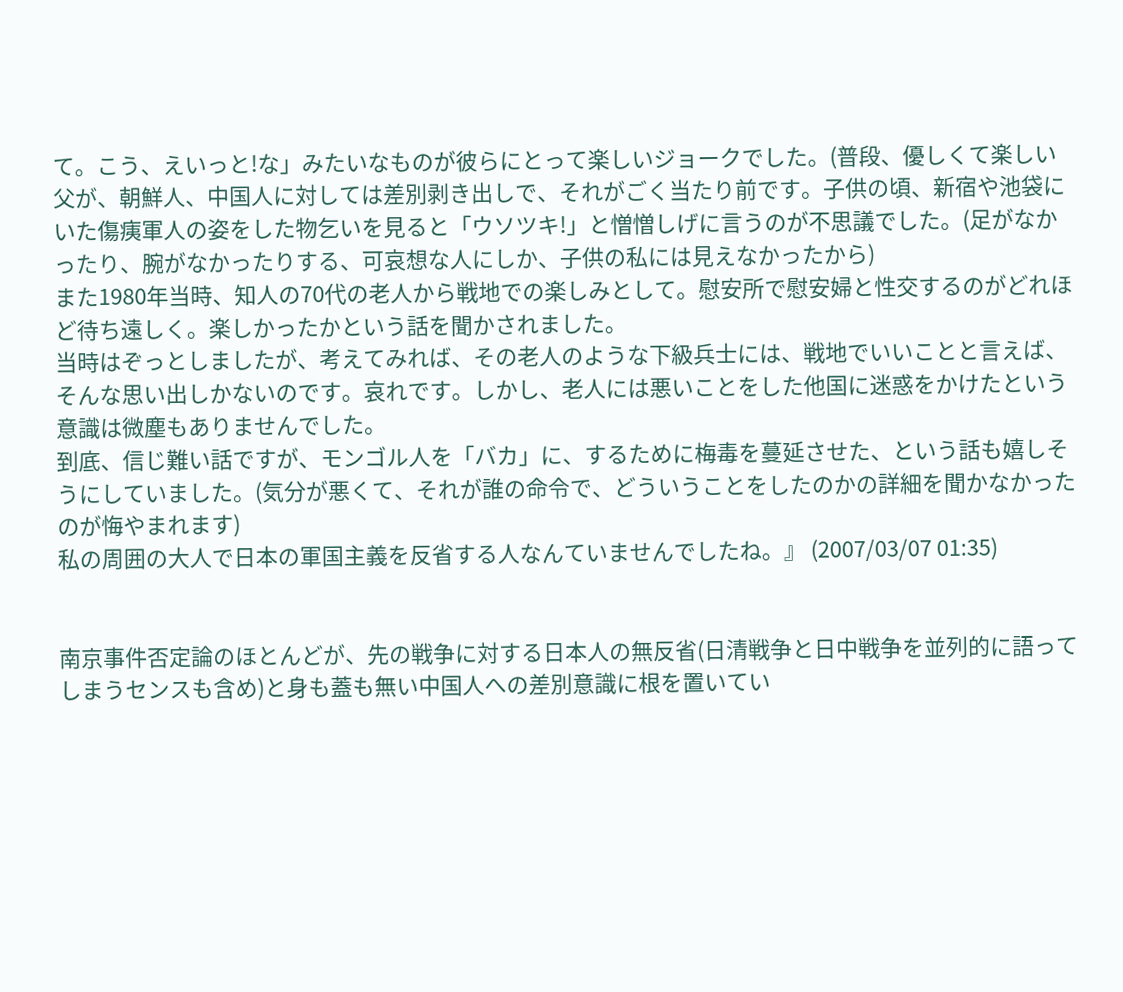て。こう、えいっと!な」みたいなものが彼らにとって楽しいジョークでした。(普段、優しくて楽しい父が、朝鮮人、中国人に対しては差別剥き出しで、それがごく当たり前です。子供の頃、新宿や池袋にいた傷痍軍人の姿をした物乞いを見ると「ウソツキ!」と憎憎しげに言うのが不思議でした。(足がなかったり、腕がなかったりする、可哀想な人にしか、子供の私には見えなかったから)
また1980年当時、知人の70代の老人から戦地での楽しみとして。慰安所で慰安婦と性交するのがどれほど待ち遠しく。楽しかったかという話を聞かされました。
当時はぞっとしましたが、考えてみれば、その老人のような下級兵士には、戦地でいいことと言えば、そんな思い出しかないのです。哀れです。しかし、老人には悪いことをした他国に迷惑をかけたという意識は微塵もありませんでした。
到底、信じ難い話ですが、モンゴル人を「バカ」に、するために梅毒を蔓延させた、という話も嬉しそうにしていました。(気分が悪くて、それが誰の命令で、どういうことをしたのかの詳細を聞かなかったのが悔やまれます)
私の周囲の大人で日本の軍国主義を反省する人なんていませんでしたね。』 (2007/03/07 01:35)


南京事件否定論のほとんどが、先の戦争に対する日本人の無反省(日清戦争と日中戦争を並列的に語ってしまうセンスも含め)と身も蓋も無い中国人への差別意識に根を置いてい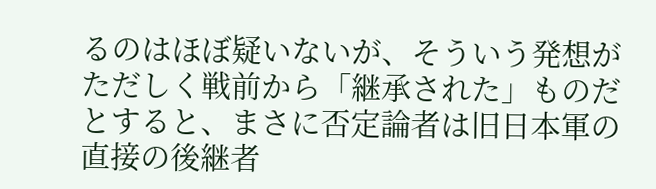るのはほぼ疑いないが、そういう発想がただしく戦前から「継承された」ものだとすると、まさに否定論者は旧日本軍の直接の後継者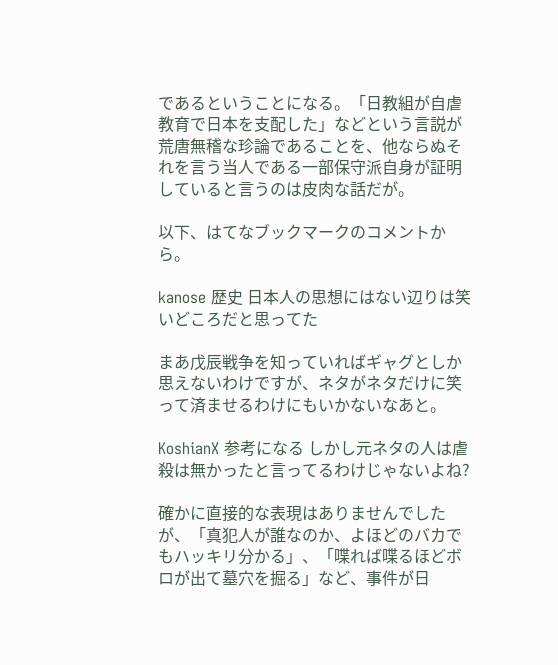であるということになる。「日教組が自虐教育で日本を支配した」などという言説が荒唐無稽な珍論であることを、他ならぬそれを言う当人である一部保守派自身が証明していると言うのは皮肉な話だが。

以下、はてなブックマークのコメントから。

kanose 歴史 日本人の思想にはない辺りは笑いどころだと思ってた

まあ戊辰戦争を知っていればギャグとしか思えないわけですが、ネタがネタだけに笑って済ませるわけにもいかないなあと。

KoshianX 参考になる しかし元ネタの人は虐殺は無かったと言ってるわけじゃないよね?

確かに直接的な表現はありませんでしたが、「真犯人が誰なのか、よほどのバカでもハッキリ分かる」、「喋れば喋るほどボロが出て墓穴を掘る」など、事件が日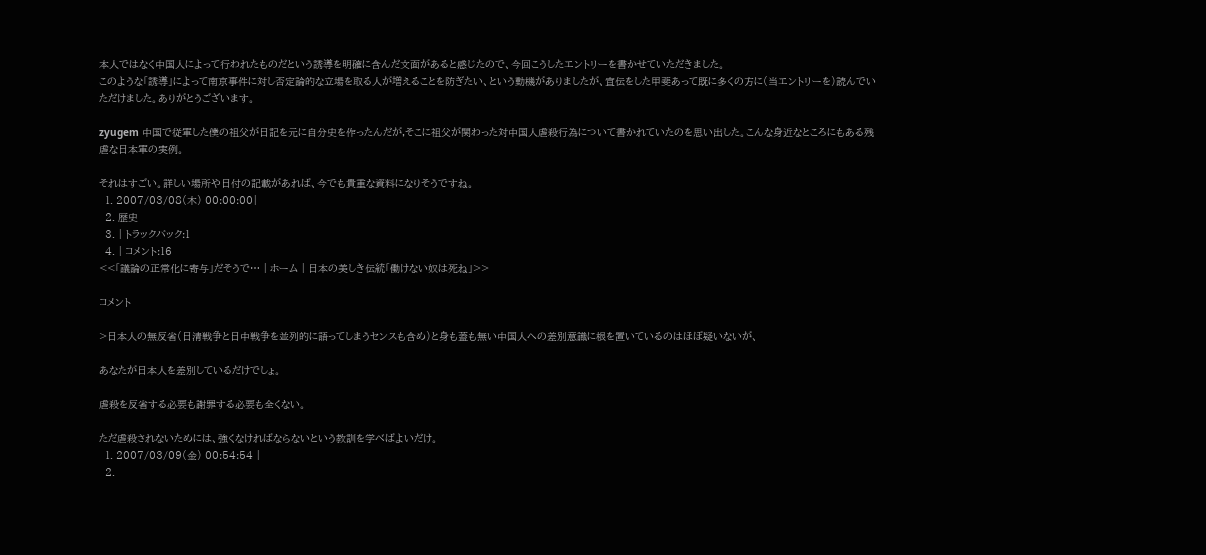本人ではなく中国人によって行われたものだという誘導を明確に含んだ文面があると感じたので、今回こうしたエントリーを書かせていただきました。
このような「誘導」によって南京事件に対し否定論的な立場を取る人が増えることを防ぎたい、という動機がありましたが、宣伝をした甲斐あって既に多くの方に(当エントリーを)読んでいただけました。ありがとうございます。

zyugem 中国で従軍した僕の祖父が日記を元に自分史を作ったんだが,そこに祖父が関わった対中国人虐殺行為について書かれていたのを思い出した。こんな身近なところにもある残虐な日本軍の実例。

それはすごい。詳しい場所や日付の記載があれば、今でも貴重な資料になりそうですね。
  1. 2007/03/08(木) 00:00:00|
  2. 歴史
  3. | トラックバック:1
  4. | コメント:16
<<「議論の正常化に寄与」だそうで… | ホーム | 日本の美しき伝統「働けない奴は死ね」>>

コメント

>日本人の無反省(日清戦争と日中戦争を並列的に語ってしまうセンスも含め)と身も蓋も無い中国人への差別意識に根を置いているのはほぼ疑いないが、

あなたが日本人を差別しているだけでしょ。

虐殺を反省する必要も謝罪する必要も全くない。

ただ虐殺されないためには、強くなければならないという教訓を学べばよいだけ。
  1. 2007/03/09(金) 00:54:54 |
  2.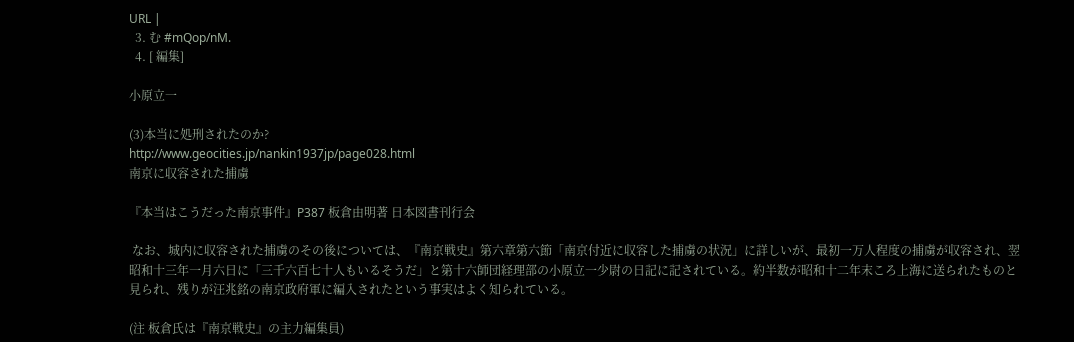URL |
  3. む #mQop/nM.
  4. [ 編集]

小原立一

(3)本当に処刑されたのか?
http://www.geocities.jp/nankin1937jp/page028.html
南京に収容された捕虜

『本当はこうだった南京事件』P387 板倉由明著 日本図書刊行会

 なお、城内に収容された捕虜のその後については、『南京戦史』第六章第六節「南京付近に収容した捕虜の状況」に詳しいが、最初一万人程度の捕虜が収容され、翌昭和十三年一月六日に「三千六百七十人もいるそうだ」と第十六師団経理部の小原立一少尉の日記に記されている。約半数が昭和十二年末ころ上海に送られたものと見られ、残りが汪兆銘の南京政府軍に編入されたという事実はよく知られている。

(注 板倉氏は『南京戦史』の主力編集員)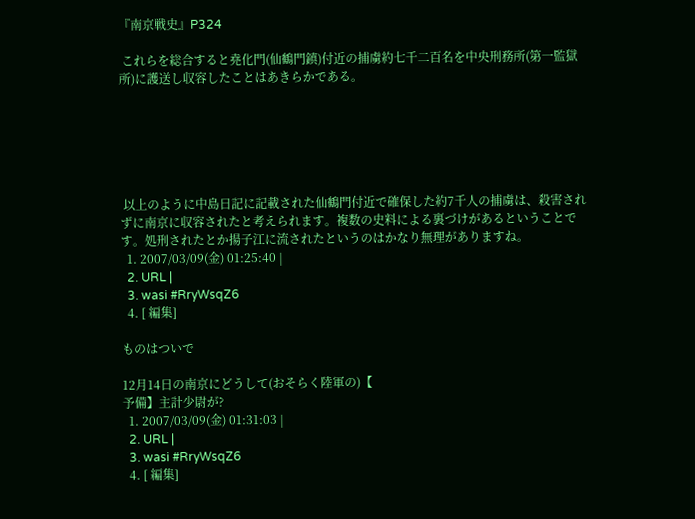『南京戦史』P324

 これらを総合すると堯化門(仙鶴門鎮)付近の捕虜約七千二百名を中央刑務所(第一監獄所)に護送し収容したことはあきらかである。






 以上のように中島日記に記載された仙鶴門付近で確保した約7千人の捕虜は、殺害されずに南京に収容されたと考えられます。複数の史料による裏づけがあるということです。処刑されたとか揚子江に流されたというのはかなり無理がありますね。
  1. 2007/03/09(金) 01:25:40 |
  2. URL |
  3. wasi #RryWsqZ6
  4. [ 編集]

ものはついで

12月14日の南京にどうして(おそらく陸軍の)【
予備】主計少尉が?
  1. 2007/03/09(金) 01:31:03 |
  2. URL |
  3. wasi #RryWsqZ6
  4. [ 編集]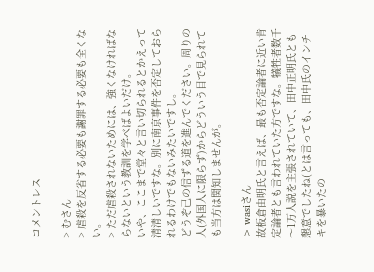コメントレス

> むさん
> 虐殺を反省する必要も謝罪する必要も全くない。
> ただ虐殺されないためには、強くなければならないという教訓を学べばよいだけ。
いや、ここまで堂々と言い切られるとかえって清清しいですな。別に南京事件を否定しておられるわけでもないみたいですし。
どうぞ己の信ずる道を進んでください。周りの人(外国人に限らず)からどういう目で見られても当方は関知しませんが。

> wasiさん
故板倉由明氏と言えば、最も否定論者に近い肯定論者とも言われていた方ですな。犠牲者数千〜1万人説を主張されていて、田中正明氏とも懇意でしたね(とは言っても、田中氏のインチキを暴いたの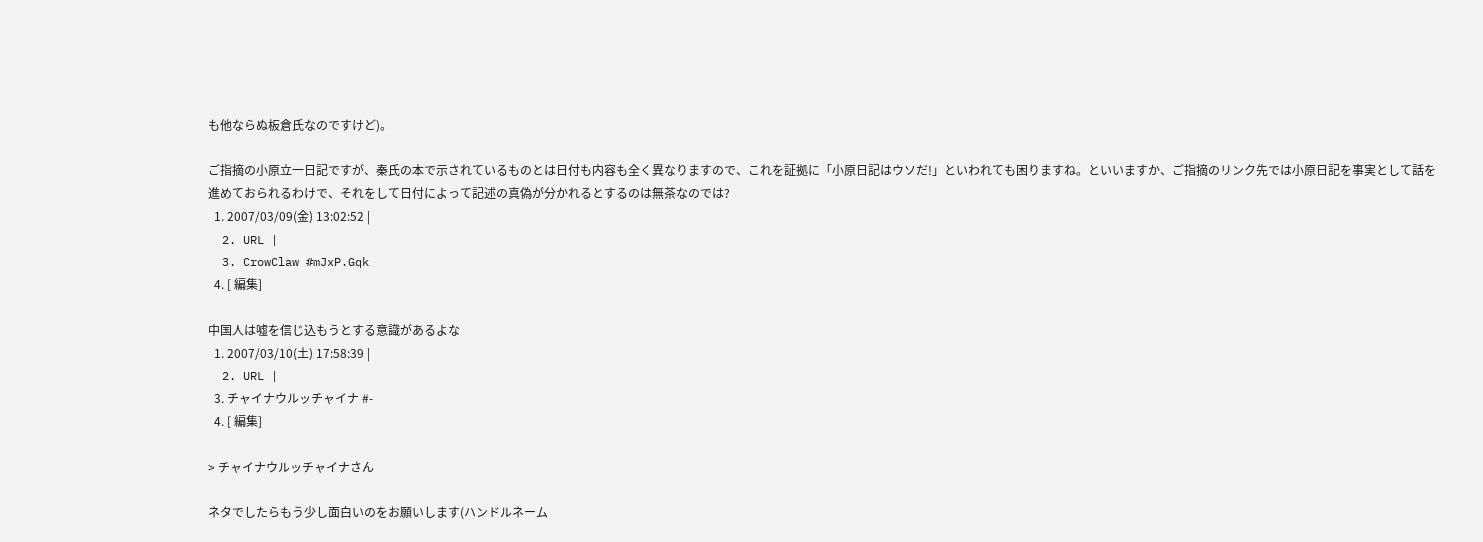も他ならぬ板倉氏なのですけど)。

ご指摘の小原立一日記ですが、秦氏の本で示されているものとは日付も内容も全く異なりますので、これを証拠に「小原日記はウソだ!」といわれても困りますね。といいますか、ご指摘のリンク先では小原日記を事実として話を進めておられるわけで、それをして日付によって記述の真偽が分かれるとするのは無茶なのでは?
  1. 2007/03/09(金) 13:02:52 |
  2. URL |
  3. CrowClaw #mJxP.Gqk
  4. [ 編集]

中国人は嘘を信じ込もうとする意識があるよな
  1. 2007/03/10(土) 17:58:39 |
  2. URL |
  3. チャイナウルッチャイナ #-
  4. [ 編集]

> チャイナウルッチャイナさん

ネタでしたらもう少し面白いのをお願いします(ハンドルネーム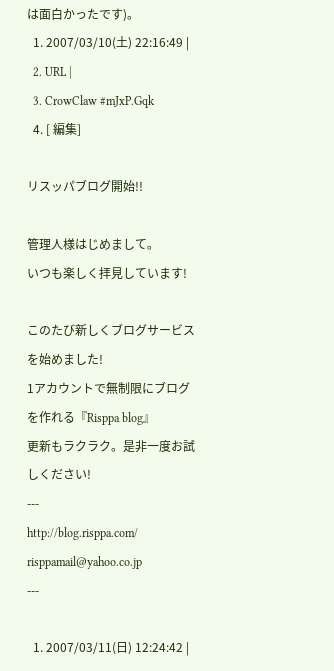は面白かったです)。
  1. 2007/03/10(土) 22:16:49 |
  2. URL |
  3. CrowClaw #mJxP.Gqk
  4. [ 編集]

リスッパブログ開始!!

管理人様はじめまして。
いつも楽しく拝見しています!

このたび新しくブログサービスを始めました!
1アカウントで無制限にブログを作れる『Risppa blog』
更新もラクラク。是非一度お試しください!
---
http://blog.risppa.com/
risppamail@yahoo.co.jp
---

  1. 2007/03/11(日) 12:24:42 |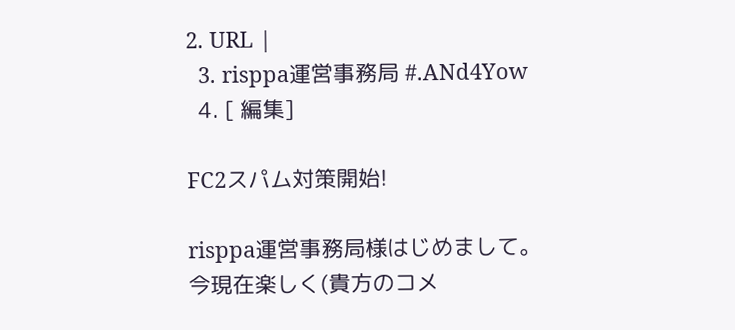2. URL |
  3. risppa運営事務局 #.ANd4Yow
  4. [ 編集]

FC2スパム対策開始!

risppa運営事務局様はじめまして。
今現在楽しく(貴方のコメ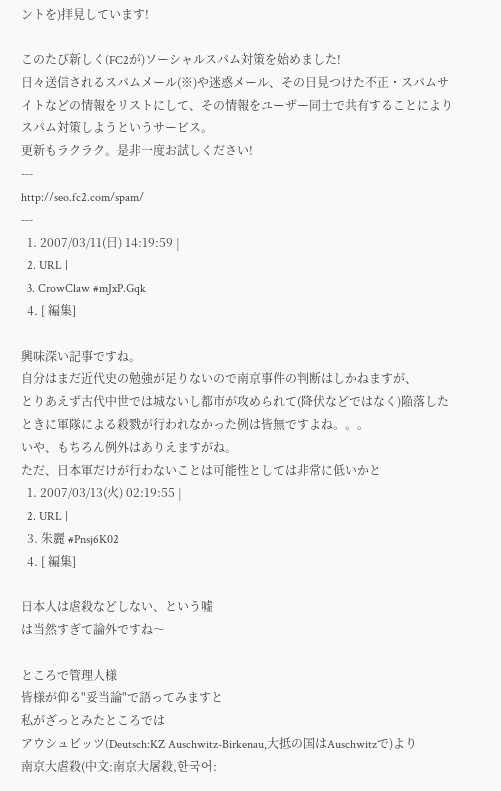ントを)拝見しています!

このたび新しく(FC2が)ソーシャルスパム対策を始めました!
日々送信されるスパムメール(※)や迷惑メール、その日見つけた不正・スパムサイトなどの情報をリストにして、その情報をユーザー同士で共有することによりスパム対策しようというサービス。
更新もラクラク。是非一度お試しください!
---
http://seo.fc2.com/spam/
---
  1. 2007/03/11(日) 14:19:59 |
  2. URL |
  3. CrowClaw #mJxP.Gqk
  4. [ 編集]

興味深い記事ですね。
自分はまだ近代史の勉強が足りないので南京事件の判断はしかねますが、
とりあえず古代中世では城ないし都市が攻められて(降伏などではなく)陥落したときに軍隊による殺戮が行われなかった例は皆無ですよね。。。
いや、もちろん例外はありえますがね。
ただ、日本軍だけが行わないことは可能性としては非常に低いかと
  1. 2007/03/13(火) 02:19:55 |
  2. URL |
  3. 朱麗 #Pnsj6K02
  4. [ 編集]

日本人は虐殺などしない、という嘘
は当然すぎて論外ですね〜

ところで管理人様
皆様が仰る"妥当論"で語ってみますと
私がざっとみたところでは
アウシュビッツ(Deutsch:KZ Auschwitz-Birkenau,大抵の国はAuschwitzで)より
南京大虐殺(中文:南京大屠殺,한국어: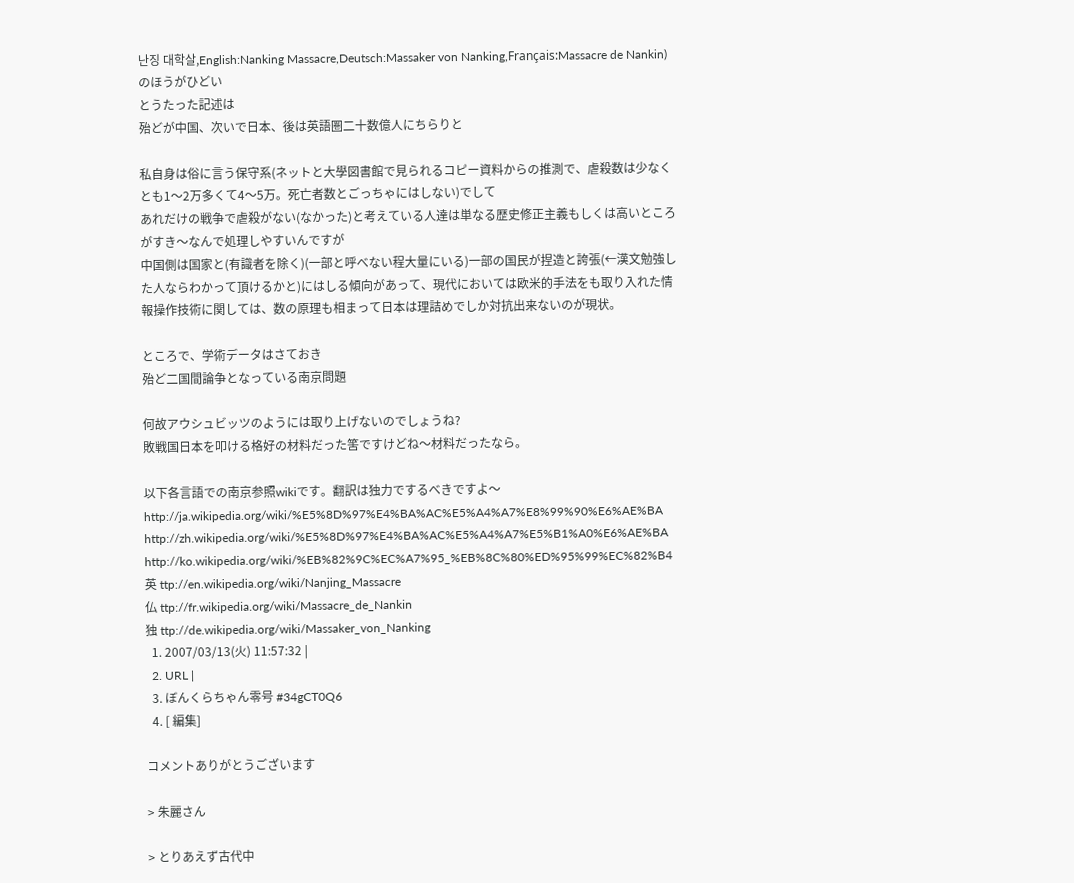난징 대학살,English:Nanking Massacre,Deutsch:Massaker von Nanking,Français:Massacre de Nankin)
のほうがひどい
とうたった記述は
殆どが中国、次いで日本、後は英語圏二十数億人にちらりと

私自身は俗に言う保守系(ネットと大學図書館で見られるコピー資料からの推測で、虐殺数は少なくとも1〜2万多くて4〜5万。死亡者数とごっちゃにはしない)でして
あれだけの戦争で虐殺がない(なかった)と考えている人達は単なる歴史修正主義もしくは高いところがすき〜なんで処理しやすいんですが
中国側は国家と(有識者を除く)(一部と呼べない程大量にいる)一部の国民が捏造と誇張(←漢文勉強した人ならわかって頂けるかと)にはしる傾向があって、現代においては欧米的手法をも取り入れた情報操作技術に関しては、数の原理も相まって日本は理詰めでしか対抗出来ないのが現状。

ところで、学術データはさておき
殆ど二国間論争となっている南京問題

何故アウシュビッツのようには取り上げないのでしょうね?
敗戦国日本を叩ける格好の材料だった筈ですけどね〜材料だったなら。

以下各言語での南京参照wikiです。翻訳は独力でするべきですよ〜
http://ja.wikipedia.org/wiki/%E5%8D%97%E4%BA%AC%E5%A4%A7%E8%99%90%E6%AE%BA
http://zh.wikipedia.org/wiki/%E5%8D%97%E4%BA%AC%E5%A4%A7%E5%B1%A0%E6%AE%BA
http://ko.wikipedia.org/wiki/%EB%82%9C%EC%A7%95_%EB%8C%80%ED%95%99%EC%82%B4
英 ttp://en.wikipedia.org/wiki/Nanjing_Massacre
仏 ttp://fr.wikipedia.org/wiki/Massacre_de_Nankin
独 ttp://de.wikipedia.org/wiki/Massaker_von_Nanking
  1. 2007/03/13(火) 11:57:32 |
  2. URL |
  3. ぼんくらちゃん零号 #34gCT0Q6
  4. [ 編集]

コメントありがとうございます

> 朱麗さん

> とりあえず古代中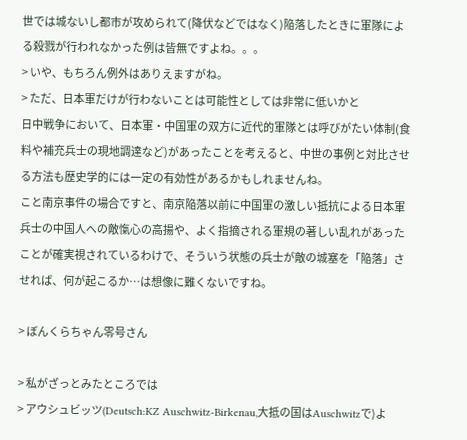世では城ないし都市が攻められて(降伏などではなく)陥落したときに軍隊による殺戮が行われなかった例は皆無ですよね。。。
> いや、もちろん例外はありえますがね。
> ただ、日本軍だけが行わないことは可能性としては非常に低いかと
日中戦争において、日本軍・中国軍の双方に近代的軍隊とは呼びがたい体制(食料や補充兵士の現地調達など)があったことを考えると、中世の事例と対比させる方法も歴史学的には一定の有効性があるかもしれませんね。
こと南京事件の場合ですと、南京陥落以前に中国軍の激しい抵抗による日本軍兵士の中国人への敵愾心の高揚や、よく指摘される軍規の著しい乱れがあったことが確実視されているわけで、そういう状態の兵士が敵の城塞を「陥落」させれば、何が起こるか…は想像に難くないですね。

> ぼんくらちゃん零号さん

> 私がざっとみたところでは
> アウシュビッツ(Deutsch:KZ Auschwitz-Birkenau,大抵の国はAuschwitzで)よ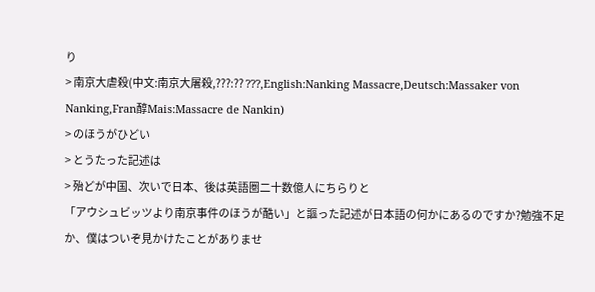り
> 南京大虐殺(中文:南京大屠殺,???:?? ???,English:Nanking Massacre,Deutsch:Massaker von Nanking,Fran醇Mais:Massacre de Nankin)
> のほうがひどい
> とうたった記述は
> 殆どが中国、次いで日本、後は英語圏二十数億人にちらりと
「アウシュビッツより南京事件のほうが酷い」と謳った記述が日本語の何かにあるのですか?勉強不足か、僕はついぞ見かけたことがありませ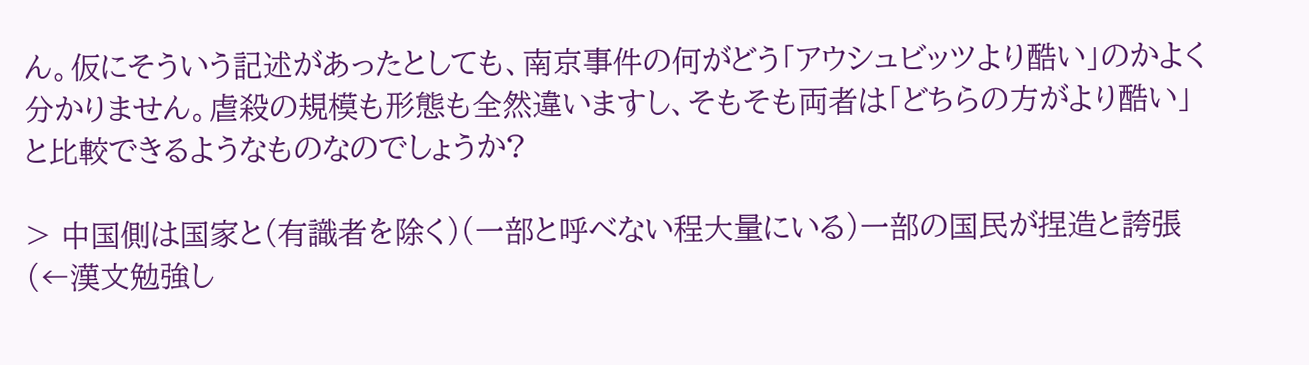ん。仮にそういう記述があったとしても、南京事件の何がどう「アウシュビッツより酷い」のかよく分かりません。虐殺の規模も形態も全然違いますし、そもそも両者は「どちらの方がより酷い」と比較できるようなものなのでしょうか?

> 中国側は国家と(有識者を除く)(一部と呼べない程大量にいる)一部の国民が捏造と誇張(←漢文勉強し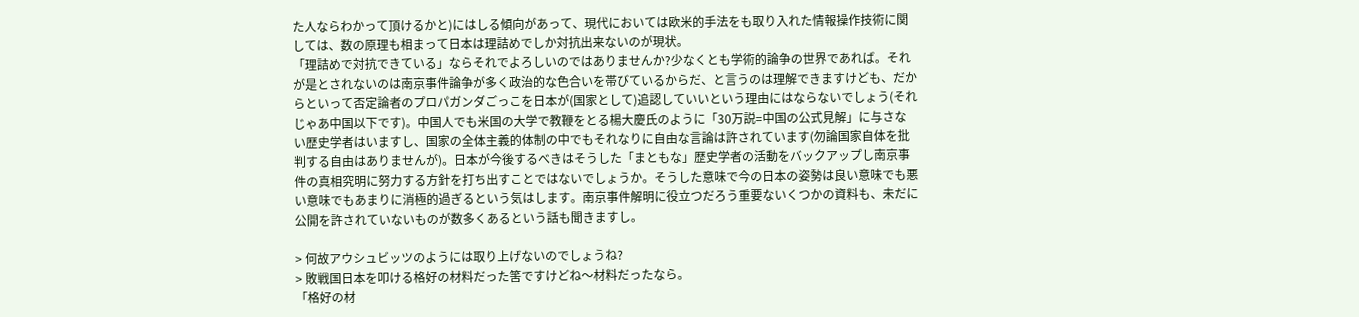た人ならわかって頂けるかと)にはしる傾向があって、現代においては欧米的手法をも取り入れた情報操作技術に関しては、数の原理も相まって日本は理詰めでしか対抗出来ないのが現状。
「理詰めで対抗できている」ならそれでよろしいのではありませんか?少なくとも学術的論争の世界であれば。それが是とされないのは南京事件論争が多く政治的な色合いを帯びているからだ、と言うのは理解できますけども、だからといって否定論者のプロパガンダごっこを日本が(国家として)追認していいという理由にはならないでしょう(それじゃあ中国以下です)。中国人でも米国の大学で教鞭をとる楊大慶氏のように「30万説=中国の公式見解」に与さない歴史学者はいますし、国家の全体主義的体制の中でもそれなりに自由な言論は許されています(勿論国家自体を批判する自由はありませんが)。日本が今後するべきはそうした「まともな」歴史学者の活動をバックアップし南京事件の真相究明に努力する方針を打ち出すことではないでしょうか。そうした意味で今の日本の姿勢は良い意味でも悪い意味でもあまりに消極的過ぎるという気はします。南京事件解明に役立つだろう重要ないくつかの資料も、未だに公開を許されていないものが数多くあるという話も聞きますし。

> 何故アウシュビッツのようには取り上げないのでしょうね?
> 敗戦国日本を叩ける格好の材料だった筈ですけどね〜材料だったなら。
「格好の材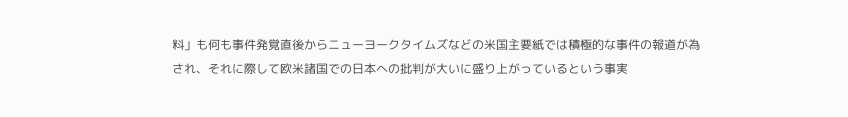料」も何も事件発覚直後からニューヨークタイムズなどの米国主要紙では積極的な事件の報道が為され、それに際して欧米諸国での日本への批判が大いに盛り上がっているという事実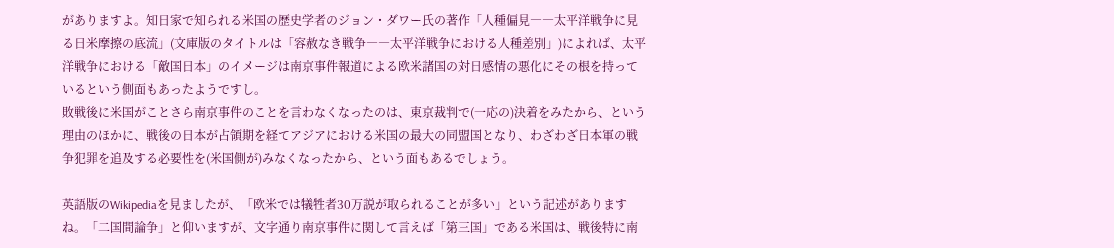がありますよ。知日家で知られる米国の歴史学者のジョン・ダワー氏の著作「人種偏見――太平洋戦争に見る日米摩擦の底流」(文庫版のタイトルは「容赦なき戦争――太平洋戦争における人種差別」)によれば、太平洋戦争における「敵国日本」のイメージは南京事件報道による欧米諸国の対日感情の悪化にその根を持っているという側面もあったようですし。
敗戦後に米国がことさら南京事件のことを言わなくなったのは、東京裁判で(一応の)決着をみたから、という理由のほかに、戦後の日本が占領期を経てアジアにおける米国の最大の同盟国となり、わざわざ日本軍の戦争犯罪を追及する必要性を(米国側が)みなくなったから、という面もあるでしょう。

英語版のWikipediaを見ましたが、「欧米では犠牲者30万説が取られることが多い」という記述がありますね。「二国間論争」と仰いますが、文字通り南京事件に関して言えば「第三国」である米国は、戦後特に南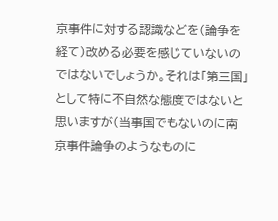京事件に対する認識などを(論争を経て)改める必要を感じていないのではないでしょうか。それは「第三国」として特に不自然な態度ではないと思いますが(当事国でもないのに南京事件論争のようなものに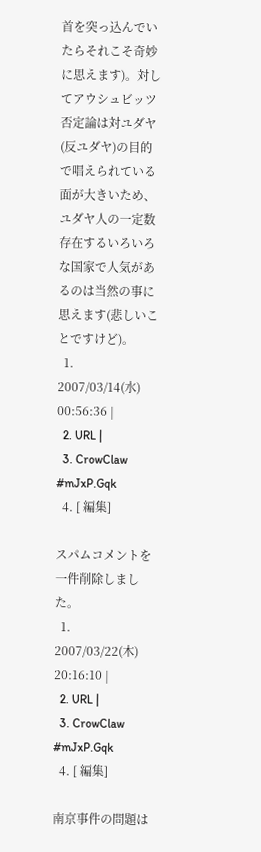首を突っ込んでいたらそれこそ奇妙に思えます)。対してアウシュビッツ否定論は対ユダヤ(反ユダヤ)の目的で唱えられている面が大きいため、ユダヤ人の一定数存在するいろいろな国家で人気があるのは当然の事に思えます(悲しいことですけど)。
  1. 2007/03/14(水) 00:56:36 |
  2. URL |
  3. CrowClaw #mJxP.Gqk
  4. [ 編集]

スパムコメントを一件削除しました。
  1. 2007/03/22(木) 20:16:10 |
  2. URL |
  3. CrowClaw #mJxP.Gqk
  4. [ 編集]

南京事件の問題は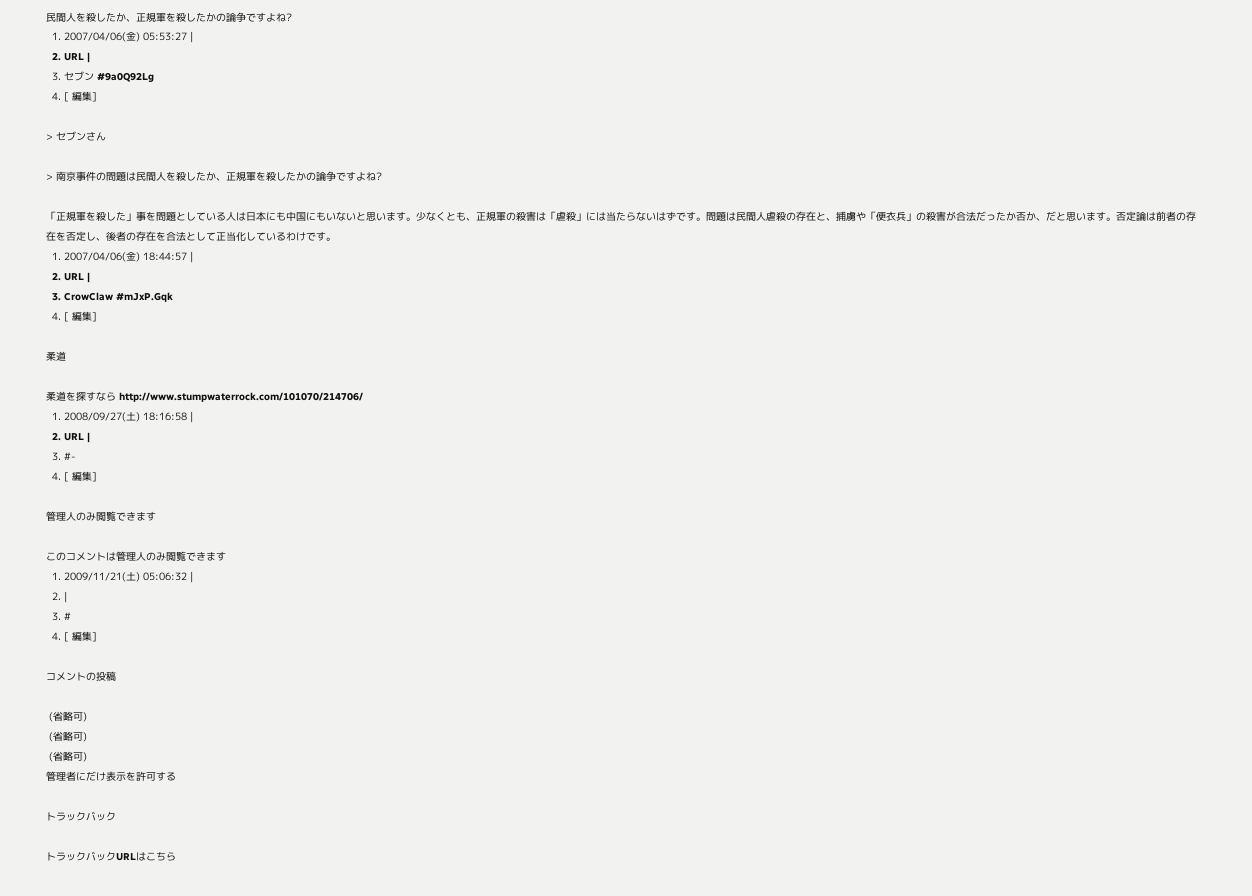民間人を殺したか、正規軍を殺したかの論争ですよね?
  1. 2007/04/06(金) 05:53:27 |
  2. URL |
  3. セブン #9a0Q92Lg
  4. [ 編集]

> セブンさん

> 南京事件の問題は民間人を殺したか、正規軍を殺したかの論争ですよね?

「正規軍を殺した」事を問題としている人は日本にも中国にもいないと思います。少なくとも、正規軍の殺害は「虐殺」には当たらないはずです。問題は民間人虐殺の存在と、捕虜や「便衣兵」の殺害が合法だったか否か、だと思います。否定論は前者の存在を否定し、後者の存在を合法として正当化しているわけです。
  1. 2007/04/06(金) 18:44:57 |
  2. URL |
  3. CrowClaw #mJxP.Gqk
  4. [ 編集]

柔道

柔道を探すなら http://www.stumpwaterrock.com/101070/214706/
  1. 2008/09/27(土) 18:16:58 |
  2. URL |
  3. #-
  4. [ 編集]

管理人のみ閲覧できます

このコメントは管理人のみ閲覧できます
  1. 2009/11/21(土) 05:06:32 |
  2. |
  3. #
  4. [ 編集]

コメントの投稿

 (省略可)
 (省略可)
 (省略可)
管理者にだけ表示を許可する

トラックバック

トラックバックURLはこちら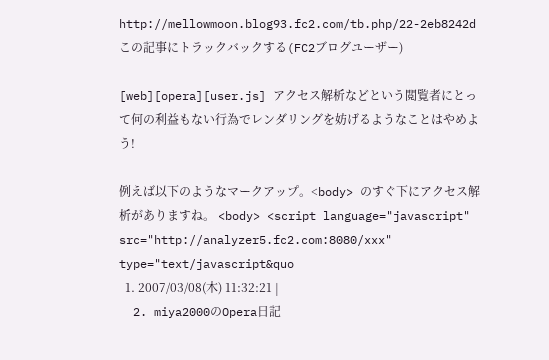http://mellowmoon.blog93.fc2.com/tb.php/22-2eb8242d
この記事にトラックバックする(FC2ブログユーザー)

[web][opera][user.js] アクセス解析などという閲覧者にとって何の利益もない行為でレンダリングを妨げるようなことはやめよう!

例えば以下のようなマークアップ。<body> のすぐ下にアクセス解析がありますね。 <body> <script language="javascript" src="http://analyzer5.fc2.com:8080/xxx" type="text/javascript&quo
  1. 2007/03/08(木) 11:32:21 |
  2. miya2000のOpera日記